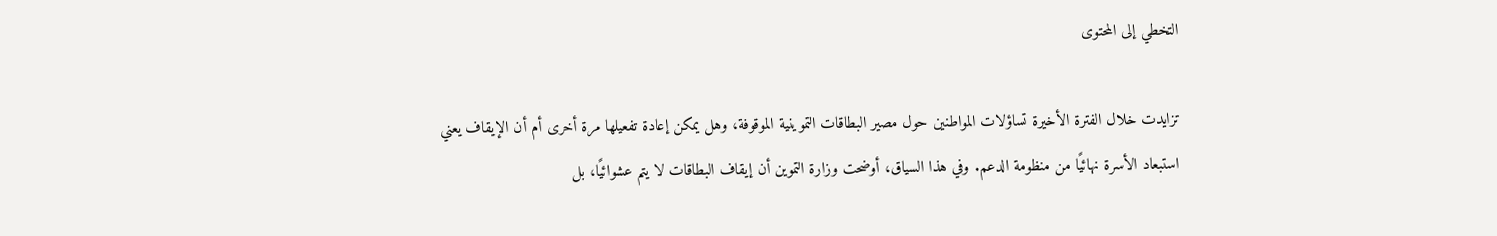التخطي إلى المحتوى

تزايدت خلال الفترة الأخيرة تساؤلات المواطنين حول مصير البطاقات التموينية الموقوفة، وهل يمكن إعادة تفعيلها مرة أخرى أم أن الإيقاف يعني استبعاد الأسرة نهائيًا من منظومة الدعم. وفي هذا السياق، أوضحت وزارة التموين أن إيقاف البطاقات لا يتم عشوائيًا، بل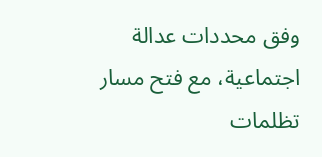وفق محددات عدالة اجتماعية، مع فتح مسار تظلمات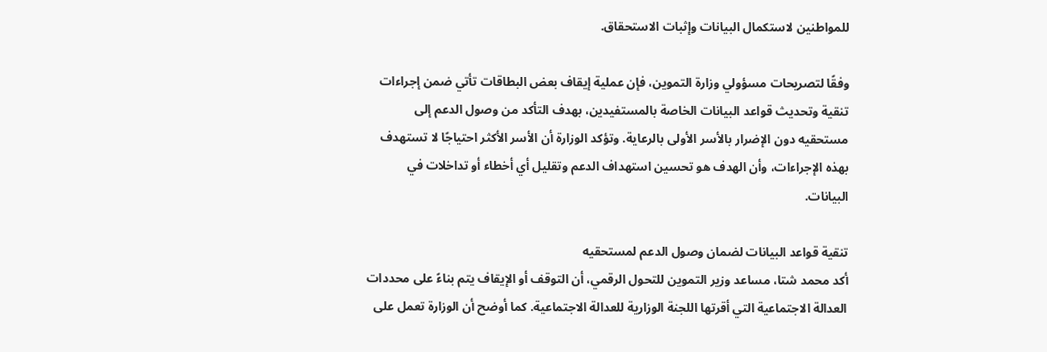للمواطنين لاستكمال البيانات وإثبات الاستحقاق.

وفقًا لتصريحات مسؤولي وزارة التموين، فإن عملية إيقاف بعض البطاقات تأتي ضمن إجراءات تنقية وتحديث قواعد البيانات الخاصة بالمستفيدين، بهدف التأكد من وصول الدعم إلى مستحقيه دون الإضرار بالأسر الأولى بالرعاية. وتؤكد الوزارة أن الأسر الأكثر احتياجًا لا تستهدف بهذه الإجراءات، وأن الهدف هو تحسين استهداف الدعم وتقليل أي أخطاء أو تداخلات في البيانات.

تنقية قواعد البيانات لضمان وصول الدعم لمستحقيه
أكد محمد شتا، مساعد وزير التموين للتحول الرقمي، أن التوقف أو الإيقاف يتم بناءً على محددات العدالة الاجتماعية التي أقرتها اللجنة الوزارية للعدالة الاجتماعية. كما أوضح أن الوزارة تعمل على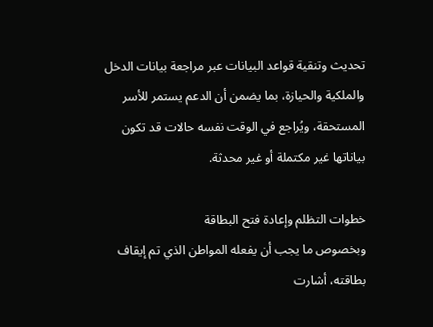تحديث وتنقية قواعد البيانات عبر مراجعة بيانات الدخل والملكية والحيازة، بما يضمن أن الدعم يستمر للأسر المستحقة، ويُراجع في الوقت نفسه حالات قد تكون بياناتها غير مكتملة أو غير محدثة.

خطوات التظلم وإعادة فتح البطاقة
وبخصوص ما يجب أن يفعله المواطن الذي تم إيقاف بطاقته، أشارت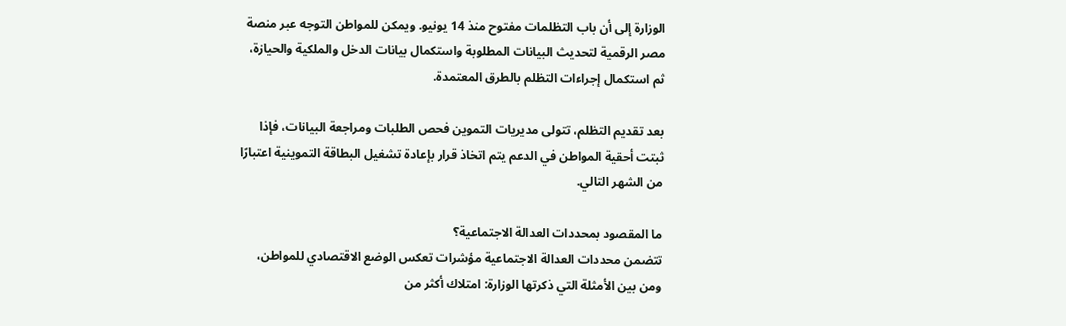الوزارة إلى أن باب التظلمات مفتوح منذ 14 يونيو. ويمكن للمواطن التوجه عبر منصة مصر الرقمية لتحديث البيانات المطلوبة واستكمال بيانات الدخل والملكية والحيازة، ثم استكمال إجراءات التظلم بالطرق المعتمدة.

بعد تقديم التظلم، تتولى مديريات التموين فحص الطلبات ومراجعة البيانات، فإذا ثبتت أحقية المواطن في الدعم يتم اتخاذ قرار بإعادة تشغيل البطاقة التموينية اعتبارًا من الشهر التالي.

ما المقصود بمحددات العدالة الاجتماعية؟
تتضمن محددات العدالة الاجتماعية مؤشرات تعكس الوضع الاقتصادي للمواطن، ومن بين الأمثلة التي ذكرتها الوزارة: امتلاك أكثر من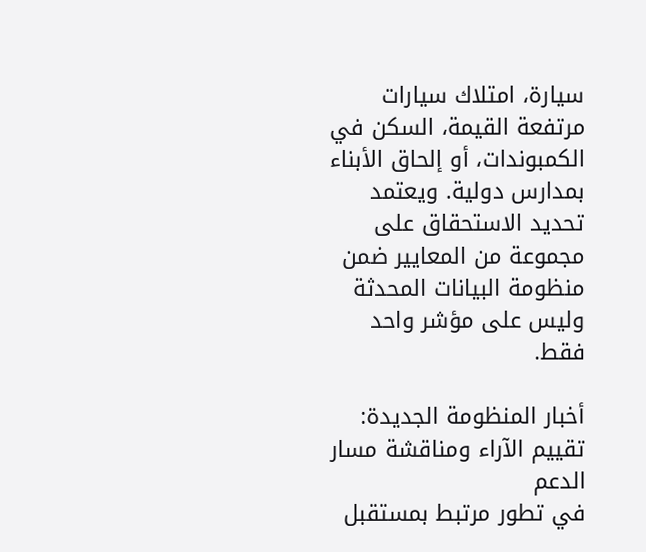سيارة، امتلاك سيارات مرتفعة القيمة، السكن في الكمبوندات، أو إلحاق الأبناء بمدارس دولية. ويعتمد تحديد الاستحقاق على مجموعة من المعايير ضمن منظومة البيانات المحدثة وليس على مؤشر واحد فقط.

أخبار المنظومة الجديدة: تقييم الآراء ومناقشة مسار الدعم
في تطور مرتبط بمستقبل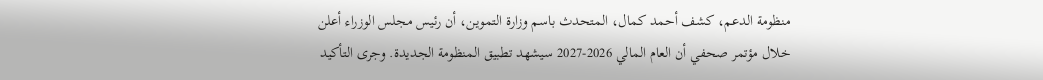منظومة الدعم، كشف أحمد كمال، المتحدث باسم وزارة التموين، أن رئيس مجلس الوزراء أعلن خلال مؤتمر صحفي أن العام المالي 2026-2027 سيشهد تطبيق المنظومة الجديدة. وجرى التأكيد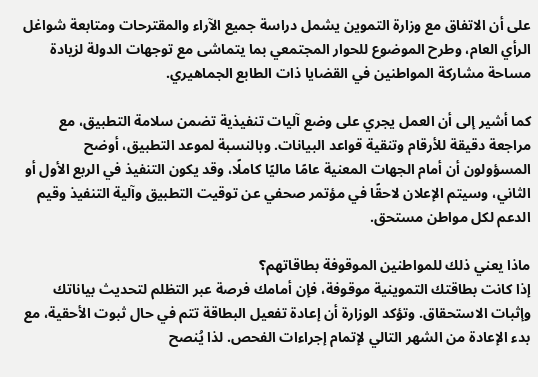على أن الاتفاق مع وزارة التموين يشمل دراسة جميع الآراء والمقترحات ومتابعة شواغل الرأي العام، وطرح الموضوع للحوار المجتمعي بما يتماشى مع توجهات الدولة لزيادة مساحة مشاركة المواطنين في القضايا ذات الطابع الجماهيري.

كما أشير إلى أن العمل يجري على وضع آليات تنفيذية تضمن سلامة التطبيق، مع مراجعة دقيقة للأرقام وتنقية قواعد البيانات. وبالنسبة لموعد التطبيق، أوضح المسؤولون أن أمام الجهات المعنية عامًا ماليًا كاملًا، وقد يكون التنفيذ في الربع الأول أو الثاني، وسيتم الإعلان لاحقًا في مؤتمر صحفي عن توقيت التطبيق وآلية التنفيذ وقيم الدعم لكل مواطن مستحق.

ماذا يعني ذلك للمواطنين الموقوفة بطاقاتهم؟
إذا كانت بطاقتك التموينية موقوفة، فإن أمامك فرصة عبر التظلم لتحديث بياناتك وإثبات الاستحقاق. وتؤكد الوزارة أن إعادة تفعيل البطاقة تتم في حال ثبوت الأحقية، مع بدء الإعادة من الشهر التالي لإتمام إجراءات الفحص. لذا يُنصح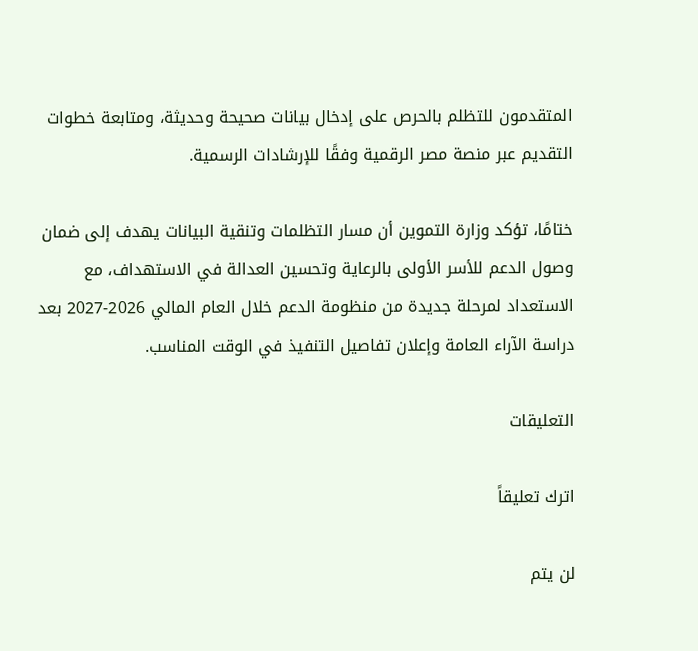المتقدمون للتظلم بالحرص على إدخال بيانات صحيحة وحديثة، ومتابعة خطوات التقديم عبر منصة مصر الرقمية وفقًا للإرشادات الرسمية.

ختامًا، تؤكد وزارة التموين أن مسار التظلمات وتنقية البيانات يهدف إلى ضمان وصول الدعم للأسر الأولى بالرعاية وتحسين العدالة في الاستهداف، مع الاستعداد لمرحلة جديدة من منظومة الدعم خلال العام المالي 2026-2027 بعد دراسة الآراء العامة وإعلان تفاصيل التنفيذ في الوقت المناسب.

التعليقات

اترك تعليقاً

لن يتم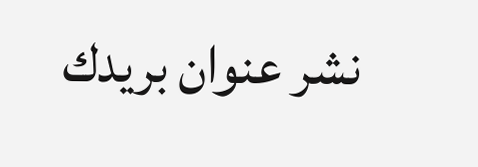نشر عنوان بريدك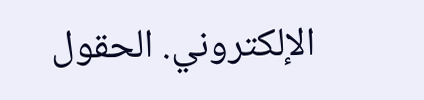الإلكتروني. الحقول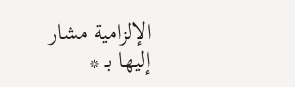الإلزامية مشار إليها بـ *